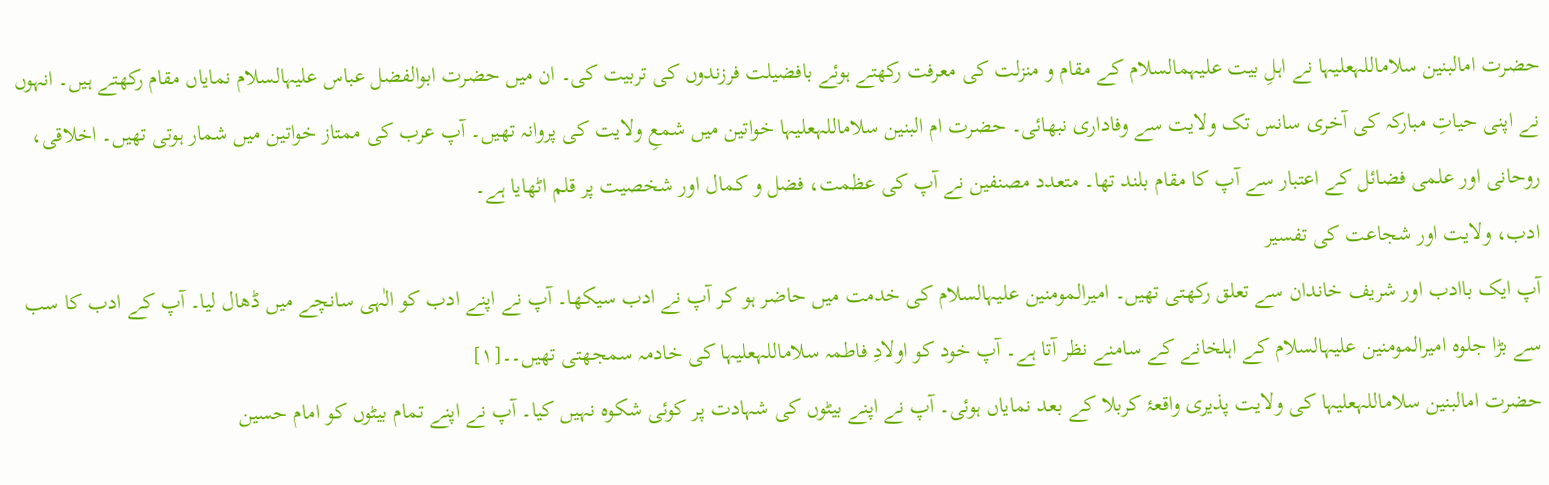حضرت امالبنین سلاماللہعلیہا نے اہلِ بیت علیہمالسلام کے مقام و منزلت کی معرفت رکھتے ہوئے بافضیلت فرزندوں کی تربیت کی۔ ان میں حضرت ابوالفضل عباس علیہالسلام نمایاں مقام رکھتے ہیں۔ انہوں نے اپنی حیاتِ مبارکہ کی آخری سانس تک ولایت سے وفاداری نبھائی۔ حضرت ام البنین سلاماللہعلیہا خواتین میں شمعِ ولایت کی پروانہ تھیں۔ آپ عرب کی ممتاز خواتین میں شمار ہوتی تھیں۔ اخلاقی، روحانی اور علمی فضائل کے اعتبار سے آپ کا مقام بلند تھا۔ متعدد مصنفین نے آپ کی عظمت، فضل و کمال اور شخصیت پر قلم اٹھایا ہے۔
ادب، ولایت اور شجاعت کی تفسیر
آپ ایک باادب اور شریف خاندان سے تعلق رکھتی تھیں۔ امیرالمومنین علیہالسلام کی خدمت میں حاضر ہو کر آپ نے ادب سیکھا۔ آپ نے اپنے ادب کو الٰہی سانچے میں ڈھال لیا۔ آپ کے ادب کا سب سے بڑا جلوہ امیرالمومنین علیہالسلام کے اہلخانے کے سامنے نظر آتا ہے۔ آپ خود کو اولادِ فاطمہ سلاماللہعلیہا کی خادمہ سمجھتی تھیں۔۔[۱]
حضرت امالبنین سلاماللہعلیہا کی ولایت پذیری واقعۂ کربلا کے بعد نمایاں ہوئی۔ آپ نے اپنے بیٹوں کی شہادت پر کوئی شکوہ نہیں کیا۔ آپ نے اپنے تمام بیٹوں کو امام حسین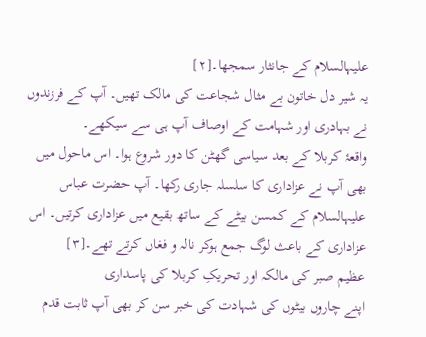علیہالسلام کے جانثار سمجھا۔[۲]
یہ شیر دل خاتون بے مثال شجاعت کی مالک تھیں۔ آپ کے فرزندوں نے بہادری اور شہامت کے اوصاف آپ ہی سے سیکھے۔
واقعۂ کربلا کے بعد سیاسی گھٹن کا دور شروع ہوا۔ اس ماحول میں بھی آپ نے عزاداری کا سلسلہ جاری رکھا۔ آپ حضرت عباس علیہالسلام کے کمسن بیٹے کے ساتھ بقیع میں عزاداری کرتیں۔ اس عزاداری کے باعث لوگ جمع ہوکر نالہ و فغاں کرتے تھے۔[۳]
عظیم صبر کی مالکہ اور تحریکِ کربلا کی پاسداری
اپنے چاروں بیٹوں کی شہادت کی خبر سن کر بھی آپ ثابت قدم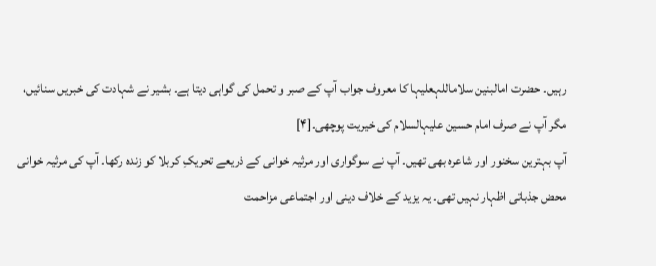رہیں۔ حضرت امالبنین سلاماللہعلیہا کا معروف جواب آپ کے صبر و تحمل کی گواہی دیتا ہے۔ بشیر نے شہادت کی خبریں سنائیں، مگر آپ نے صرف امام حسین علیہالسلام کی خیریت پوچھی۔[۴]
آپ بہترین سخنور اور شاعرہ بھی تھیں۔ آپ نے سوگواری اور مرثیہ خوانی کے ذریعے تحریکِ کربلا کو زندہ رکھا۔ آپ کی مرثیہ خوانی محض جذباتی اظہار نہیں تھی۔ یہ یزید کے خلاف دینی اور اجتماعی مزاحمت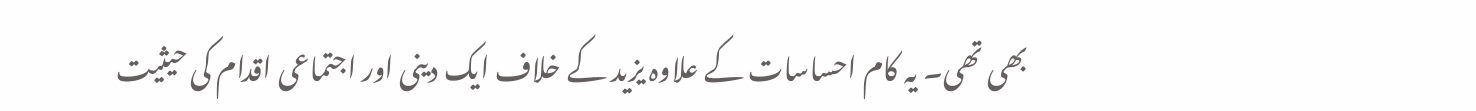بھی تھی۔ یہ کام احساسات کے علاوہ یزید کے خلاف ایک دینی اور اجتماعی اقدام کی حیثیت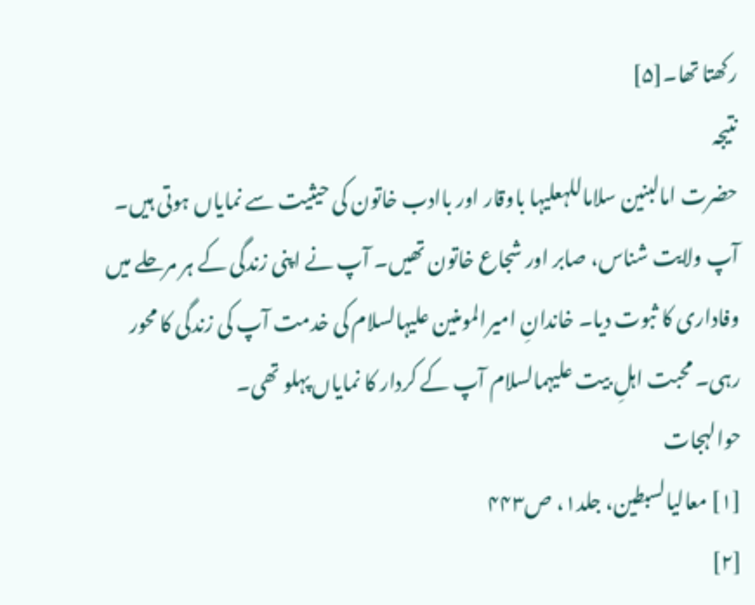رکھتا تھا۔[۵]
نتیجہ
حضرت امالبنین سلاماللہعلیہا باوقار اور باادب خاتون کی حیثیت سے نمایاں ہوتی ہیں۔ آپ ولایت شناس، صابر اور شجاع خاتون تھیں۔ آپ نے اپنی زندگی کے ہر مرحلے میں وفاداری کا ثبوت دیا۔ خاندانِ امیرالمومنین علیہالسلام کی خدمت آپ کی زندگی کا محور رہی۔ محبت اہلِ بیت علیہمالسلام آپ کے کردار کا نمایاں پہلو تھی۔
حوالہجات
[۱] معالیالسبطین، جلد۱، ص۴۴۳
[۲]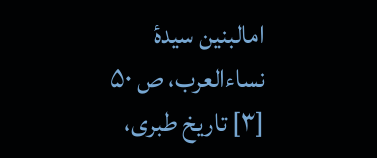امالبنین سیدۀ نساءالعرب، ص ۵۰
[۳] تاریخ طبری،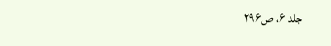جلد ۶، ص۲۹۶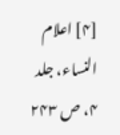[۴] اعلام النساء، جلد ۴، ص ۲۴۳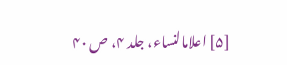[۵] اعلامالنساء، جلد ۴، ص ۴۰